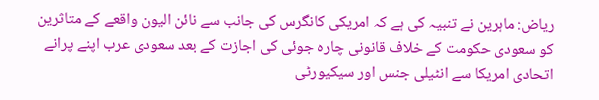ریاض: ماہرین نے تنبیہ کی ہے کہ امریکی کانگرس کی جانب سے نائن الیون واقعے کے متاثرین کو سعودی حکومت کے خلاف قانونی چارہ جوئی کی اجازت کے بعد سعودی عرب اپنے پرانے اتحادی امریکا سے انٹیلی جنس اور سیکیورٹی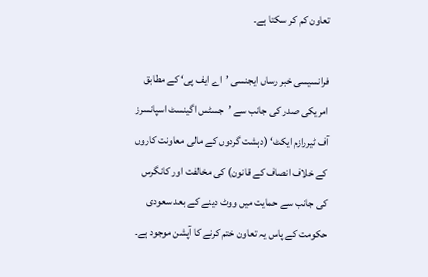تعاون کم کر سکتا ہے۔

فرانسیسی خبر رساں ایجنسی ’اے ایف پی‘ کے مطابق امریکی صدر کی جانب سے ’جسٹس اگینسٹ اسپانسرز آف ٹیررازم ایکٹ‘ (دہشت گردوں کے مالی معاونت کاروں کے خلاف انصاف کے قانون) کی مخالفت اور کانگرس کی جانب سے حمایت میں ووٹ دینے کے بعد سعودی حکومت کے پاس یہ تعاون ختم کرنے کا آپشن موجود ہے۔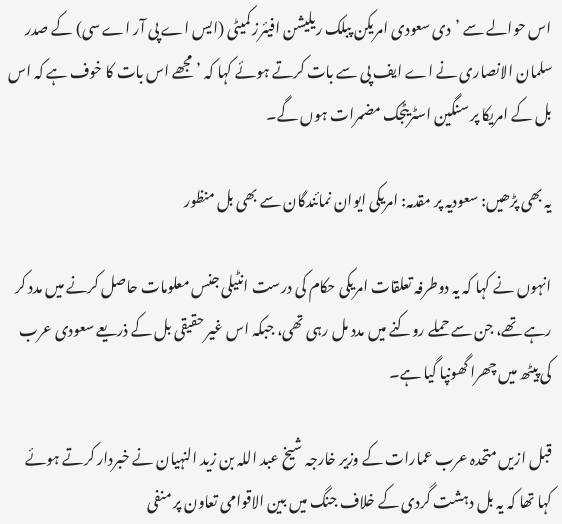اس حوالے سے ’دی سعودی امریکن پبلک ریلیشن افیئرز کمیٹی (ایس اے پی آر اے سی) کے صدر سلمان الانصاری نے اے ایف پی سے بات کرتے ہوئے کہا کہ ’مجھے اس بات کا خوف ہے کہ اس بل کے امریکا پر سنگین اسٹریٹجک مضمرات ہوں گے۔

یہ بھی پڑھیں: سعودیہ پر مقدمہ: امریکی ایوان نمائندگان سے بھی بل منظور

انہوں نے کہا کہ یہ دوطرفہ تعلقات امریکی حکام کی درست انٹیلی جنس معلومات حاصل کرنے میں مدد کر رہے تھے، جن سے حملے روکنے میں مدد مل رہی تھی، جبکہ اس غیر حقیقی بل کے ذریعے سعودی عرب کی پیٹھ میں چھرا گھونپا گیا ہے۔

قبل ازیں متحدہ عرب عمارات کے وزیر خارجہ شیخ عبد اللہ بن زید النہیان نے خبردار کرتے ہوئے کہا تھا کہ یہ بل دہشت گردی کے خلاف جنگ میں بین الاقوامی تعاون پر منفی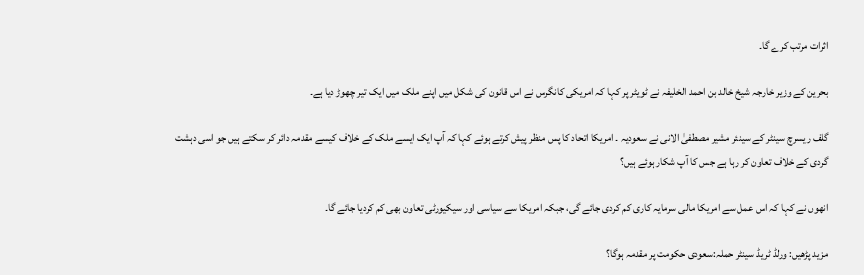اثرات مرتب کرے گا۔

بحرین کے وزیر خارجہ شیخ خالد بن احمد الخلیفہ نے ٹویٹر پر کہا کہ امریکی کانگرس نے اس قانون کی شکل میں اپنے ملک میں ایک تیر چھوڑ دیا ہے۔

گلف ریسرچ سینٹر کے سینئر مشیر مصطفیٰ الانی نے سعودیہ ۔ امریکا اتحاد کا پس منظر پیش کرتے ہوئے کہا کہ آپ ایک ایسے ملک کے خلاف کیسے مقدمہ دائر کر سکتے ہیں جو اسی دہشت گردی کے خلاف تعاون کر رہا ہے جس کا آپ شکار ہوئے ہیں؟

انھوں نے کہا کہ اس عمل سے امریکا مالی سرمایہ کاری کم کردی جائے گی، جبکہ امریکا سے سیاسی اور سیکیورٹی تعاون بھی کم کردیا جائے گا۔

مزید پڑھیں: ورلڈ ٹریڈ سینٹر حملہ:سعودی حکومت پر مقدمہ ہوگا؟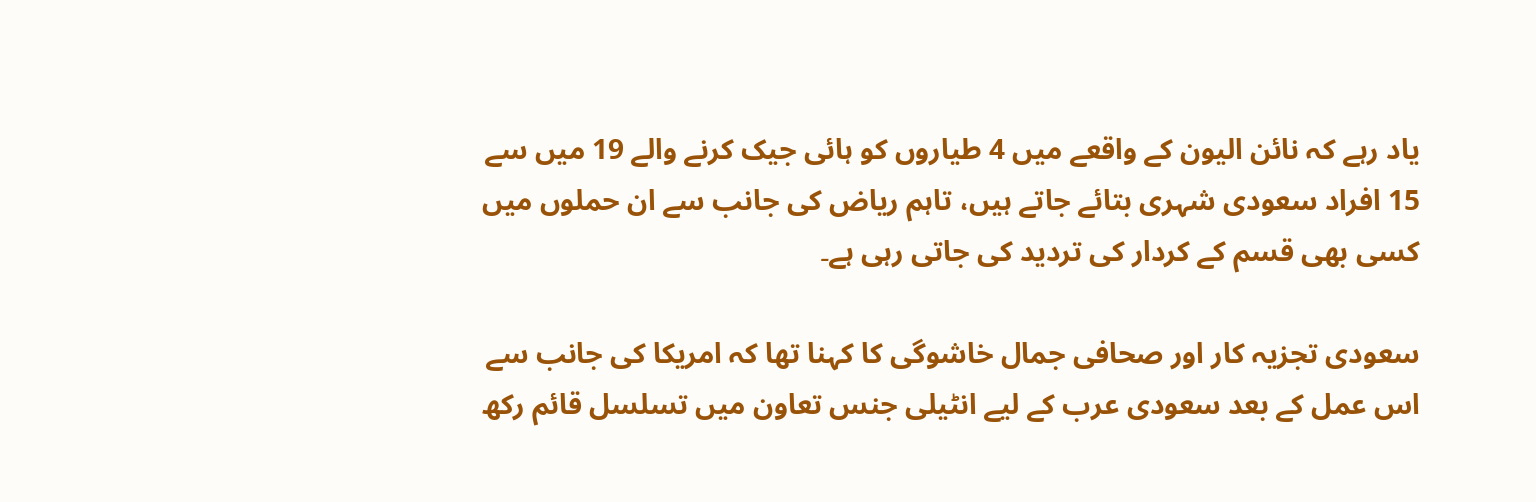یاد رہے کہ نائن الیون کے واقعے میں 4 طیاروں کو ہائی جیک کرنے والے 19 میں سے 15 افراد سعودی شہری بتائے جاتے ہیں، تاہم ریاض کی جانب سے ان حملوں میں کسی بھی قسم کے کردار کی تردید کی جاتی رہی ہے۔

سعودی تجزیہ کار اور صحافی جمال خاشوگی کا کہنا تھا کہ امریکا کی جانب سے اس عمل کے بعد سعودی عرب کے لیے انٹیلی جنس تعاون میں تسلسل قائم رکھ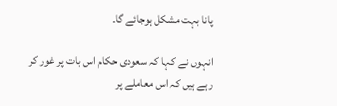پانا بہت مشکل ہوجائے گا۔

انہوں نے کہا کہ سعودی حکام اس بات پر غور کر رہے ہیں کہ اس معاملے پر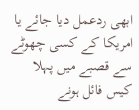ابھی ردعمل دیا جائے یا امریکا کے کسی چھوٹے سے قصبے میں پہلا کیس فائل ہونے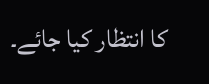کا انتظار کیا جائے۔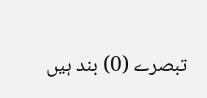تبصرے (0) بند ہیں